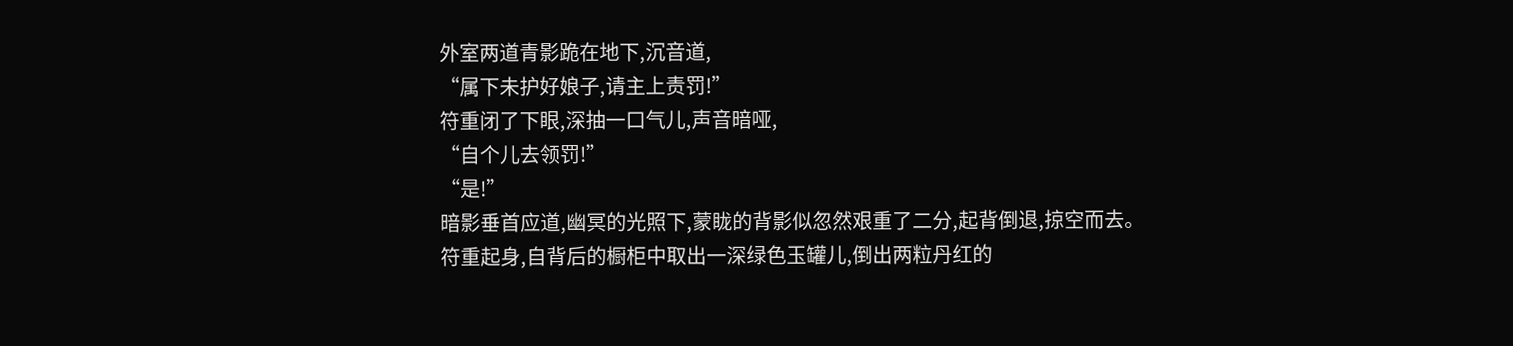外室两道青影跪在地下,沉音道,
“属下未护好娘子,请主上责罚!”
符重闭了下眼,深抽一口气儿,声音暗哑,
“自个儿去领罚!”
“是!”
暗影垂首应道,幽冥的光照下,蒙眬的背影似忽然艰重了二分,起背倒退,掠空而去。
符重起身,自背后的橱柜中取出一深绿色玉罐儿,倒出两粒丹红的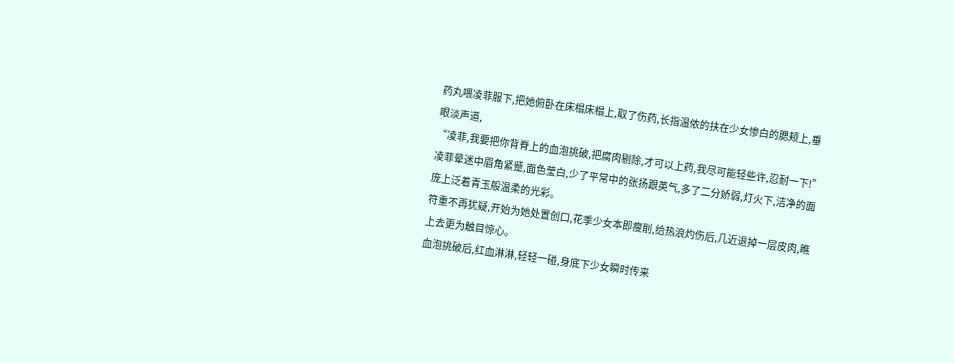药丸喂凌菲服下,把她俯卧在床榻床榻上,取了伤药,长指温侬的扶在少女惨白的腮颊上,垂眼淡声道,
“凌菲,我要把你背脊上的血泡挑破,把腐肉剔除,才可以上药,我尽可能轻些许,忍耐一下!”
凌菲晕迷中眉角紧蹙,面色莹白,少了平常中的张扬跟英气,多了二分娇弱,灯火下,洁净的面庞上泛着青玉般温柔的光彩。
符重不再犹疑,开始为她处置创口,花季少女本即瘦削,给热浪灼伤后,几近退掉一层皮肉,瞧上去更为触目惊心。
血泡挑破后,红血淋淋,轻轻一碰,身底下少女瞬时传来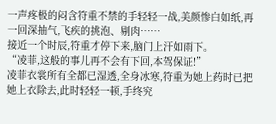一声疼极的闷含符重不禁的手轻轻一战,美颜惨白如纸,再一回深抽气,飞疾的挑泡、剔肉……
接近一个时辰,符重才停下来,脑门上汗如雨下。
“凌菲,这般的事儿再不会有下回,本驾保证!”
凌菲衣裳所有全都已湿透,全身冰寒,符重为她上药时已把她上衣除去,此时轻轻一顿,手终究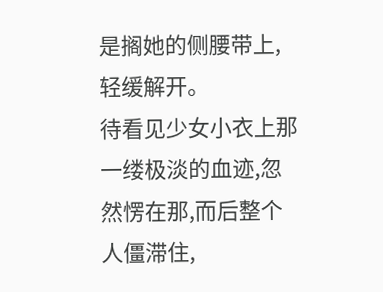是搁她的侧腰带上,轻缓解开。
待看见少女小衣上那一缕极淡的血迹,忽然愣在那,而后整个人僵滞住,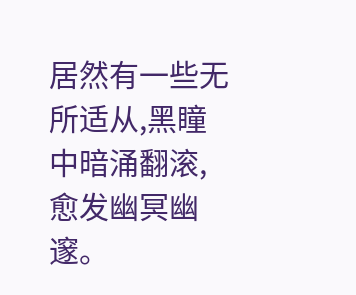居然有一些无所适从,黑瞳中暗涌翻滚,愈发幽冥幽邃。